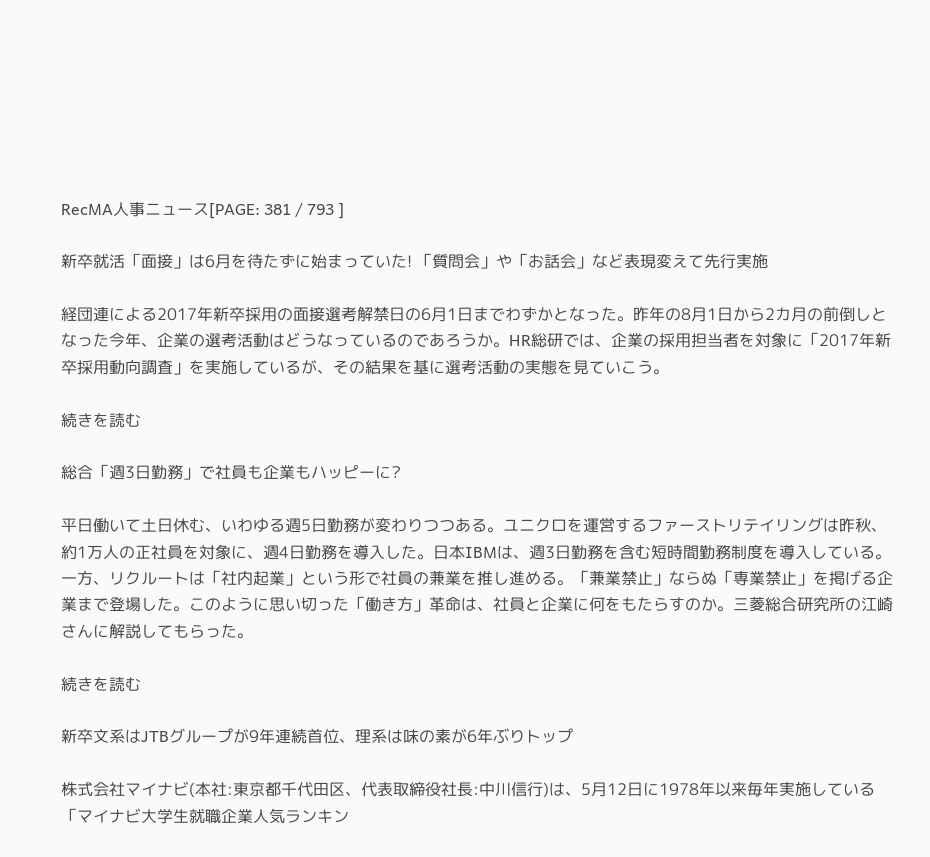RecMA人事ニュース[PAGE: 381 / 793 ]

新卒就活「面接」は6月を待たずに始まっていた! 「質問会」や「お話会」など表現変えて先行実施

経団連による2017年新卒採用の面接選考解禁日の6月1日までわずかとなった。昨年の8月1日から2カ月の前倒しとなった今年、企業の選考活動はどうなっているのであろうか。HR総研では、企業の採用担当者を対象に「2017年新卒採用動向調査」を実施しているが、その結果を基に選考活動の実態を見ていこう。

続きを読む

総合「週3日勤務」で社員も企業もハッピーに?

平日働いて土日休む、いわゆる週5日勤務が変わりつつある。ユニクロを運営するファーストリテイリングは昨秋、約1万人の正社員を対象に、週4日勤務を導入した。日本IBMは、週3日勤務を含む短時間勤務制度を導入している。一方、リクルートは「社内起業」という形で社員の兼業を推し進める。「兼業禁止」ならぬ「専業禁止」を掲げる企業まで登場した。このように思い切った「働き方」革命は、社員と企業に何をもたらすのか。三菱総合研究所の江崎さんに解説してもらった。

続きを読む

新卒文系はJTBグループが9年連続首位、理系は味の素が6年ぶりトップ

株式会社マイナビ(本社:東京都千代田区、代表取締役社長:中川信行)は、5月12日に1978年以来毎年実施している「マイナビ大学生就職企業人気ランキン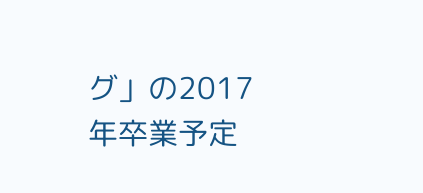グ」の2017年卒業予定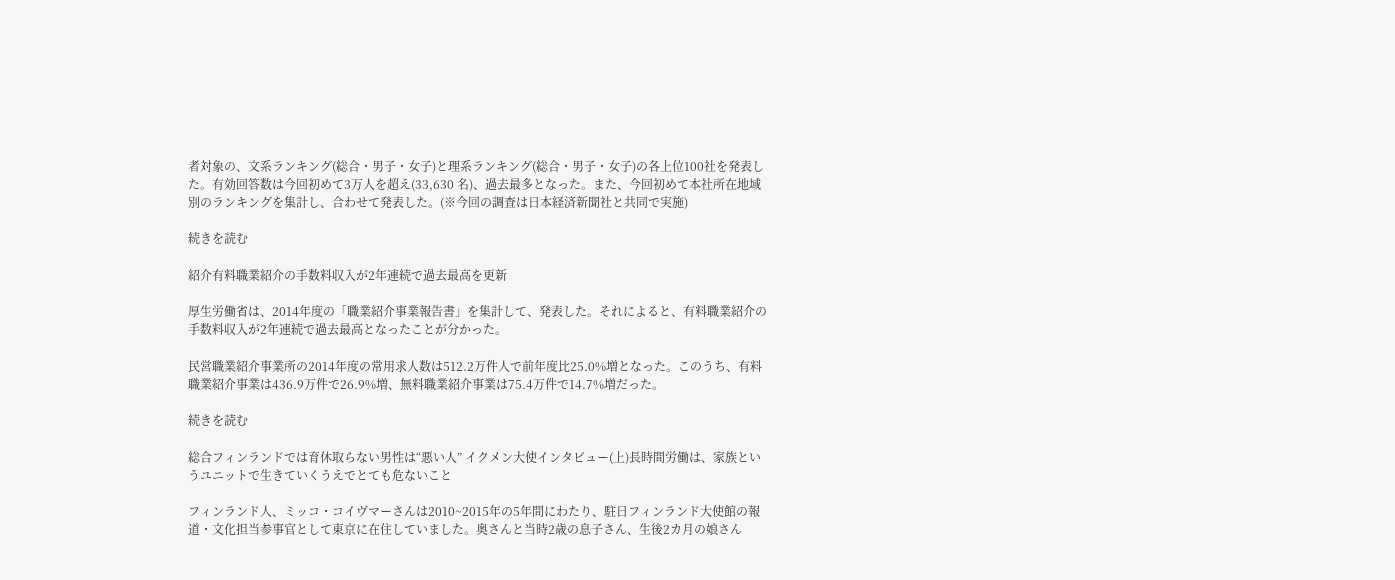者対象の、文系ランキング(総合・男子・女子)と理系ランキング(総合・男子・女子)の各上位100社を発表した。有効回答数は今回初めて3万人を超え(33,630 名)、過去最多となった。また、今回初めて本社所在地域別のランキングを集計し、合わせて発表した。(※今回の調査は日本経済新聞社と共同で実施)

続きを読む

紹介有料職業紹介の手数料収入が2年連続で過去最高を更新

厚生労働省は、2014年度の「職業紹介事業報告書」を集計して、発表した。それによると、有料職業紹介の手数料収入が2年連続で過去最高となったことが分かった。

民営職業紹介事業所の2014年度の常用求人数は512.2万件人で前年度比25.0%増となった。このうち、有料職業紹介事業は436.9万件で26.9%増、無料職業紹介事業は75.4万件で14.7%増だった。

続きを読む

総合フィンランドでは育休取らない男性は“悪い人” イクメン大使インタビュー(上)長時間労働は、家族というユニットで生きていくうえでとても危ないこと

フィンランド人、ミッコ・コイヴマーさんは2010~2015年の5年間にわたり、駐日フィンランド大使館の報道・文化担当参事官として東京に在住していました。奥さんと当時2歳の息子さん、生後2カ月の娘さん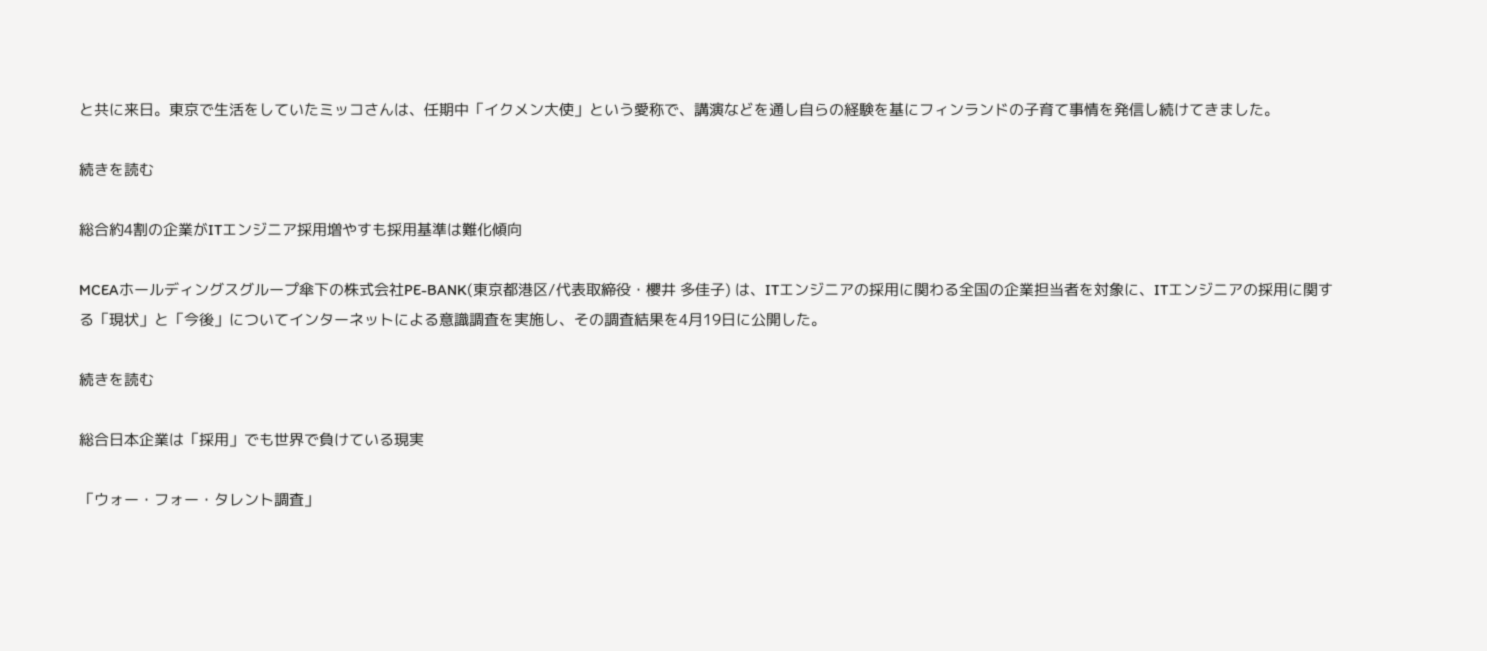と共に来日。東京で生活をしていたミッコさんは、任期中「イクメン大使」という愛称で、講演などを通し自らの経験を基にフィンランドの子育て事情を発信し続けてきました。

続きを読む

総合約4割の企業がITエンジニア採用増やすも採用基準は難化傾向

MCEAホールディングスグループ傘下の株式会社PE-BANK(東京都港区/代表取締役・櫻井 多佳子) は、ITエンジニアの採用に関わる全国の企業担当者を対象に、ITエンジニアの採用に関する「現状」と「今後」についてインターネットによる意識調査を実施し、その調査結果を4月19日に公開した。

続きを読む

総合日本企業は「採用」でも世界で負けている現実

「ウォー・フォー・タレント調査」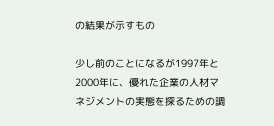の結果が示すもの

少し前のことになるが1997年と2000年に、優れた企業の人材マネジメントの実態を探るための調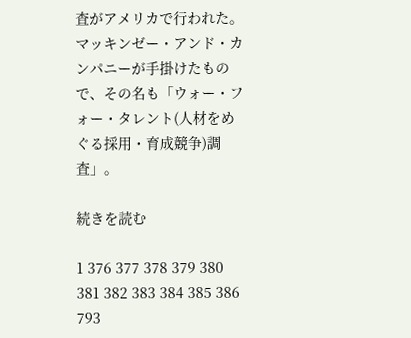査がアメリカで行われた。マッキンゼー・アンド・カンパニーが手掛けたもので、その名も「ウォー・フォー・タレント(人材をめぐる採用・育成競争)調査」。

続きを読む

1 376 377 378 379 380 381 382 383 384 385 386 793